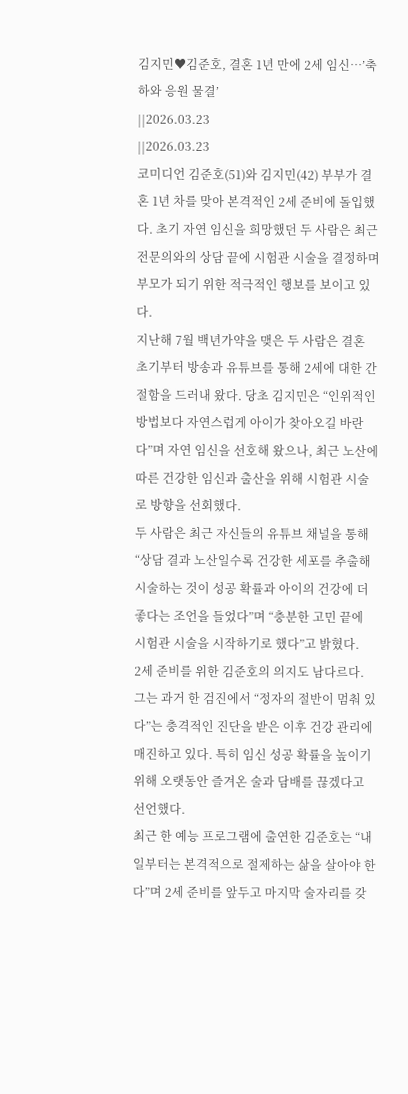김지민♥김준호, 결혼 1년 만에 2세 임신…’축하와 응원 물결’
||2026.03.23
||2026.03.23
코미디언 김준호(51)와 김지민(42) 부부가 결혼 1년 차를 맞아 본격적인 2세 준비에 돌입했다. 초기 자연 임신을 희망했던 두 사람은 최근 전문의와의 상담 끝에 시험관 시술을 결정하며 부모가 되기 위한 적극적인 행보를 보이고 있다.
지난해 7월 백년가약을 맺은 두 사람은 결혼 초기부터 방송과 유튜브를 통해 2세에 대한 간절함을 드러내 왔다. 당초 김지민은 “인위적인 방법보다 자연스럽게 아이가 찾아오길 바란다”며 자연 임신을 선호해 왔으나, 최근 노산에 따른 건강한 임신과 출산을 위해 시험관 시술로 방향을 선회했다.
두 사람은 최근 자신들의 유튜브 채널을 통해 “상담 결과 노산일수록 건강한 세포를 추출해 시술하는 것이 성공 확률과 아이의 건강에 더 좋다는 조언을 들었다”며 “충분한 고민 끝에 시험관 시술을 시작하기로 했다”고 밝혔다.
2세 준비를 위한 김준호의 의지도 남다르다. 그는 과거 한 검진에서 “정자의 절반이 멈춰 있다”는 충격적인 진단을 받은 이후 건강 관리에 매진하고 있다. 특히 임신 성공 확률을 높이기 위해 오랫동안 즐겨온 술과 담배를 끊겠다고 선언했다.
최근 한 예능 프로그램에 출연한 김준호는 “내일부터는 본격적으로 절제하는 삶을 살아야 한다”며 2세 준비를 앞두고 마지막 술자리를 갖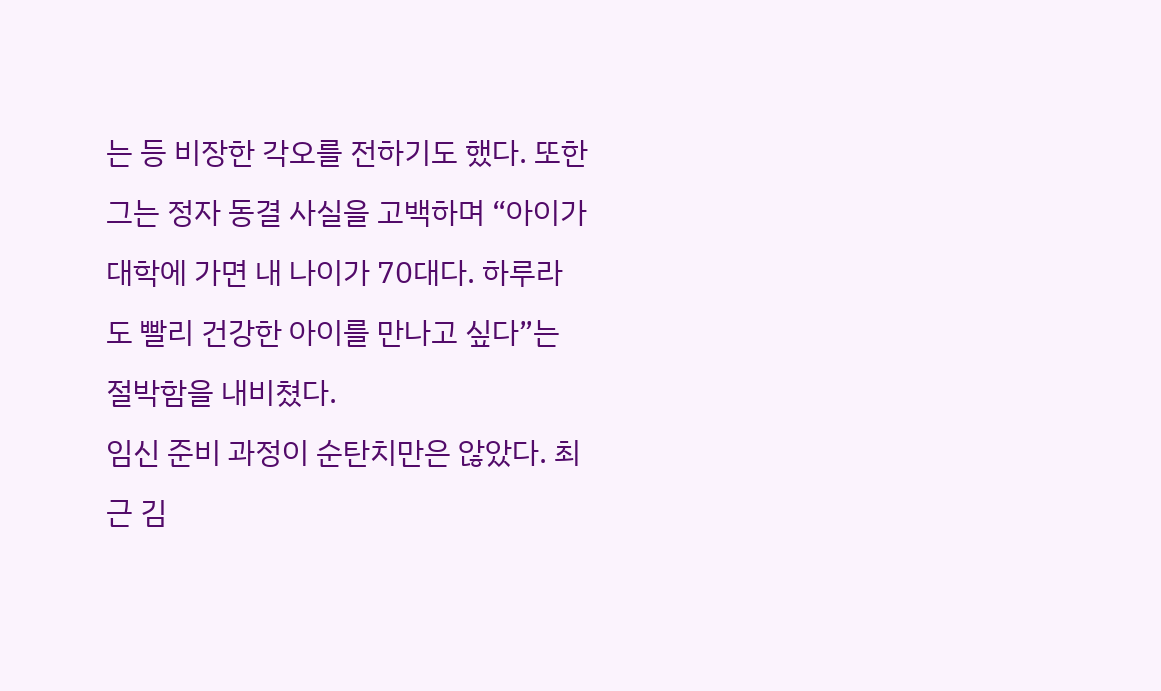는 등 비장한 각오를 전하기도 했다. 또한 그는 정자 동결 사실을 고백하며 “아이가 대학에 가면 내 나이가 70대다. 하루라도 빨리 건강한 아이를 만나고 싶다”는 절박함을 내비쳤다.
임신 준비 과정이 순탄치만은 않았다. 최근 김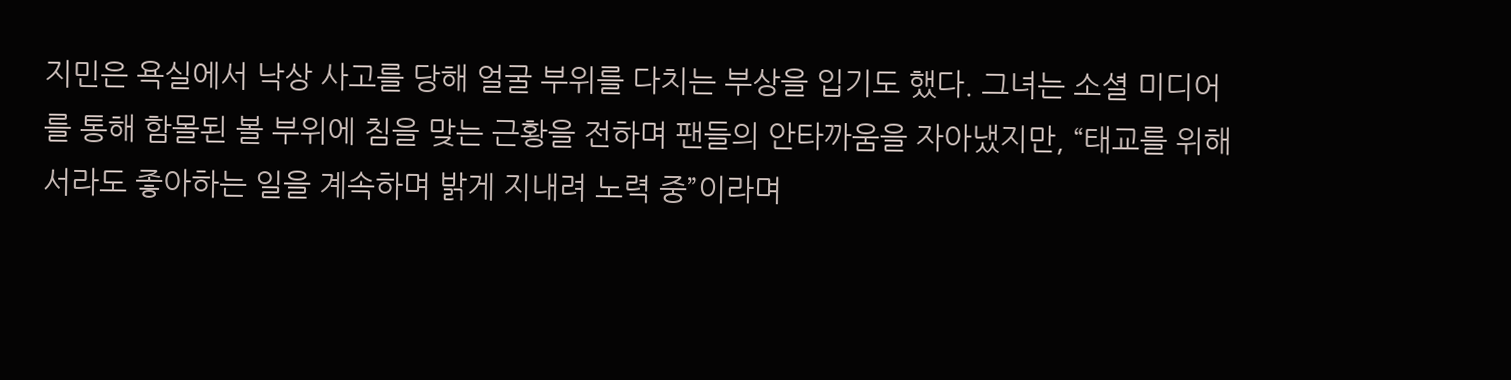지민은 욕실에서 낙상 사고를 당해 얼굴 부위를 다치는 부상을 입기도 했다. 그녀는 소셜 미디어를 통해 함몰된 볼 부위에 침을 맞는 근황을 전하며 팬들의 안타까움을 자아냈지만, “태교를 위해서라도 좋아하는 일을 계속하며 밝게 지내려 노력 중”이라며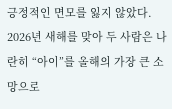긍정적인 면모를 잃지 않았다.
2026년 새해를 맞아 두 사람은 나란히 “아이”를 올해의 가장 큰 소망으로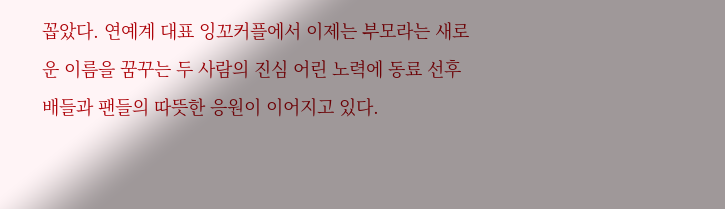꼽았다. 연예계 대표 잉꼬커플에서 이제는 부모라는 새로운 이름을 꿈꾸는 두 사람의 진심 어린 노력에 동료 선후배들과 팬들의 따뜻한 응원이 이어지고 있다.